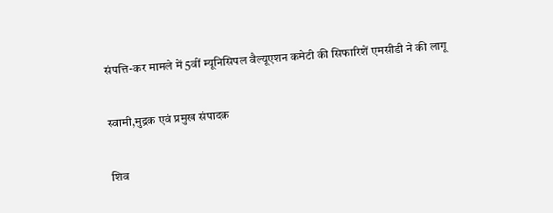संपत्ति-कर मामले में 5वीं म्यूनिसिपल वैल्यूएशन कमेटी की सिफारिशें एमसीडी ने की लागू

स्वामी,मुद्रक एवं प्रमुख संपादक

शिव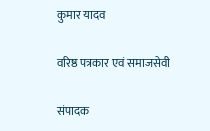कुमार यादव

वरिष्ठ पत्रकार एवं समाजसेवी

संपादक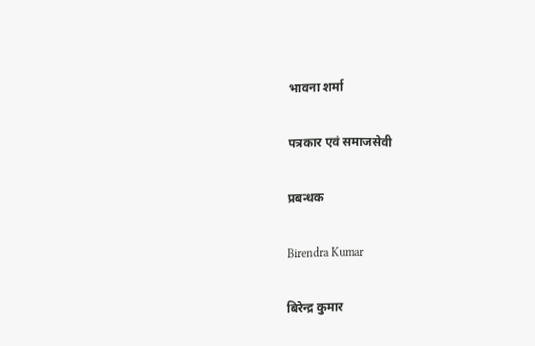भावना शर्मा

पत्रकार एवं समाजसेवी

प्रबन्धक

Birendra Kumar

बिरेन्द्र कुमार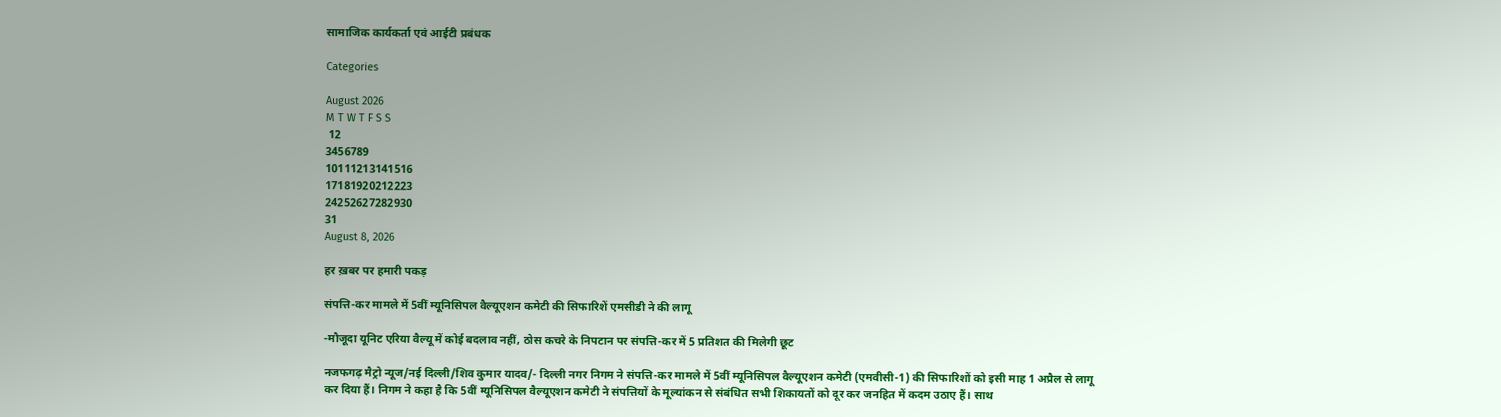सामाजिक कार्यकर्ता एवं आईटी प्रबंधक

Categories

August 2026
M T W T F S S
 12
3456789
10111213141516
17181920212223
24252627282930
31
August 8, 2026

हर ख़बर पर हमारी पकड़

संपत्ति-कर मामले में 5वीं म्यूनिसिपल वैल्यूएशन कमेटी की सिफारिशें एमसीडी ने की लागू

-मौजूदा यूनिट एरिया वैल्यू में कोई बदलाव नहीं, ठोस कचरे के निपटान पर संपत्ति-कर में 5 प्रतिशत की मिलेगी छूट

नजफगढ़ मैट्रो न्यूज/नई दिल्ली/शिव कुमार यादव/- दिल्ली नगर निगम ने संपत्ति-कर मामले में 5वीं म्यूनिसिपल वैल्यूएशन कमेटी (एमवीसी-1) की सिफारिशों को इसी माह 1 अप्रैल से लागू कर दिया हैं। निगम ने कहा है कि 5वीं म्यूनिसिपल वैल्यूएशन कमेटी ने संपत्तियों के मूल्यांकन से संबंधित सभी शिकायतों को दूर कर जनहित में कदम उठाए हैं। साथ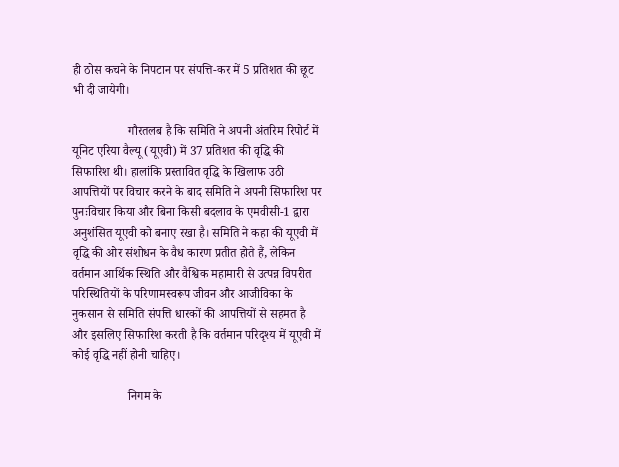ही ठोस कचने के निपटान पर संपत्ति-कर में 5 प्रतिशत की छूट भी दी जायेगी।

                  गौरतलब है कि समिति ने अपनी अंतरिम रिपोर्ट में यूनिट एरिया वैल्यू (यूएवी) में 37 प्रतिशत की वृद्धि की सिफारिश थी। हालांकि प्रस्तावित वृद्धि के खिलाफ उठी आपत्तियों पर विचार करने के बाद समिति ने अपनी सिफारिश पर पुनःविचार किया और बिना किसी बदलाव के एमवीसी-1 द्वारा अनुशंसित यूएवी को बनाए रखा है। समिति ने कहा की यूएवी में वृद्धि की ओर संशोधन के वैध कारण प्रतीत होते हैं, लेकिन वर्तमान आर्थिक स्थिति और वैश्विक महामारी से उत्पन्न विपरीत परिस्थितियों के परिणामस्वरूप जीवन और आजीविका के नुकसान से समिति संपत्ति धारकों की आपत्तियों से सहमत है और इसलिए सिफारिश करती है कि वर्तमान परिदृश्य में यूएवी में कोई वृद्धि नहीं होनी चाहिए।

                  निगम के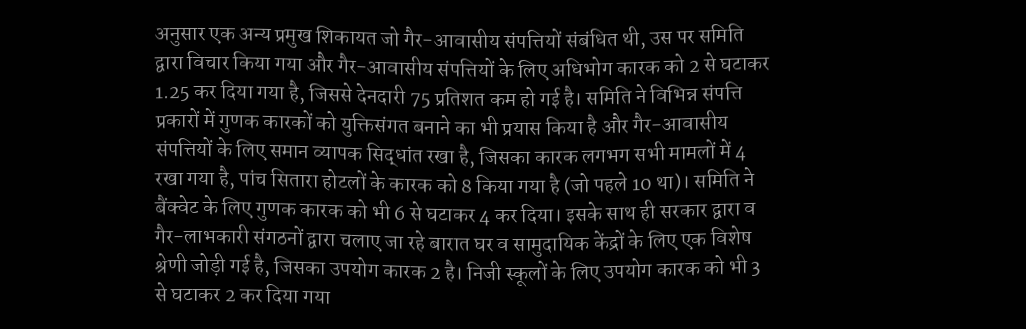अनुसार एक अन्य प्रमुख शिकायत जो गैर-आवासीय संपत्तियों संबंधित थी, उस पर समिति द्वारा विचार किया गया और गैर-आवासीय संपत्तियों के लिए अधिभोग कारक को 2 से घटाकर 1.25 कर दिया गया है, जिससे देनदारी 75 प्रतिशत कम हो गई है। समिति ने विभिन्न संपत्ति प्रकारों में गुणक कारकों को युक्तिसंगत बनाने का भी प्रयास किया है और गैर-आवासीय संपत्तियों के लिए समान व्यापक सिद्धांत रखा है, जिसका कारक लगभग सभी मामलों में 4 रखा गया है, पांच सितारा होटलों के कारक को 8 किया गया है (जो पहले 10 था)। समिति ने बैंक्वेट के लिए गुणक कारक को भी 6 से घटाकर 4 कर दिया। इसके साथ ही सरकार द्वारा व गैर-लाभकारी संगठनों द्वारा चलाए जा रहे बारात घर व सामुदायिक केंद्रों के लिए एक विशेष श्रेणी जोड़ी गई है, जिसका उपयोग कारक 2 है। निजी स्कूलों के लिए उपयोग कारक को भी 3 से घटाकर 2 कर दिया गया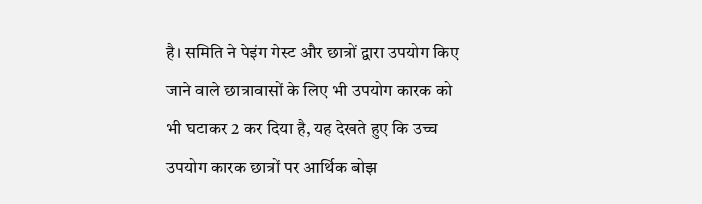है। समिति ने पेइंग गेस्ट और छात्रों द्वारा उपयोग किए जाने वाले छात्रावासों के लिए भी उपयोग कारक को भी घटाकर 2 कर दिया है, यह देखते हुए कि उच्च उपयोग कारक छात्रों पर आर्थिक बोझ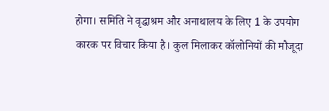होगा। समिति ने वृद्धाश्रम और अनाथालय के लिए 1 के उपयोग कारक पर विचार किया है। कुल मिलाकर कॉलोनियों की मौजूदा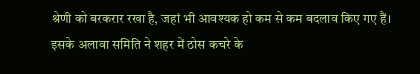श्रेणी को बरकरार रखा है, जहां भी आवश्यक हो कम से कम बदलाव किए गए हैं। इसके अलावा समिति ने शहर में ठोस कचरे के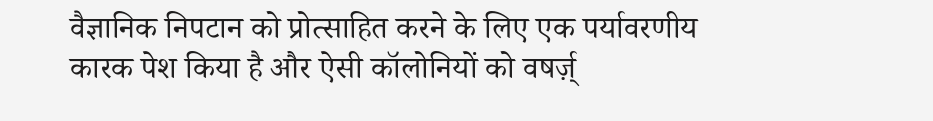वैज्ञानिक निपटान को प्रोत्साहित करने के लिए एक पर्यावरणीय कारक पेश किया है और ऐसी कॉलोनियों को वषर्ज़्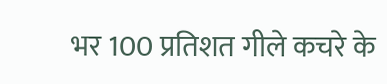भर 100 प्रतिशत गीले कचरे के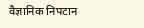वैज्ञानिक निपटान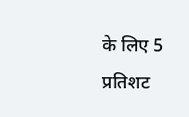के लिए 5 प्रतिशट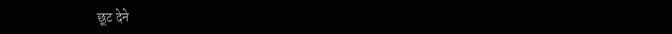छूट देने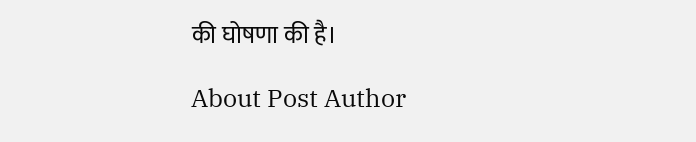की घोषणा की है।

About Post Author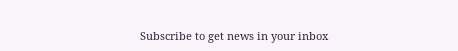Subscribe to get news in your inbox